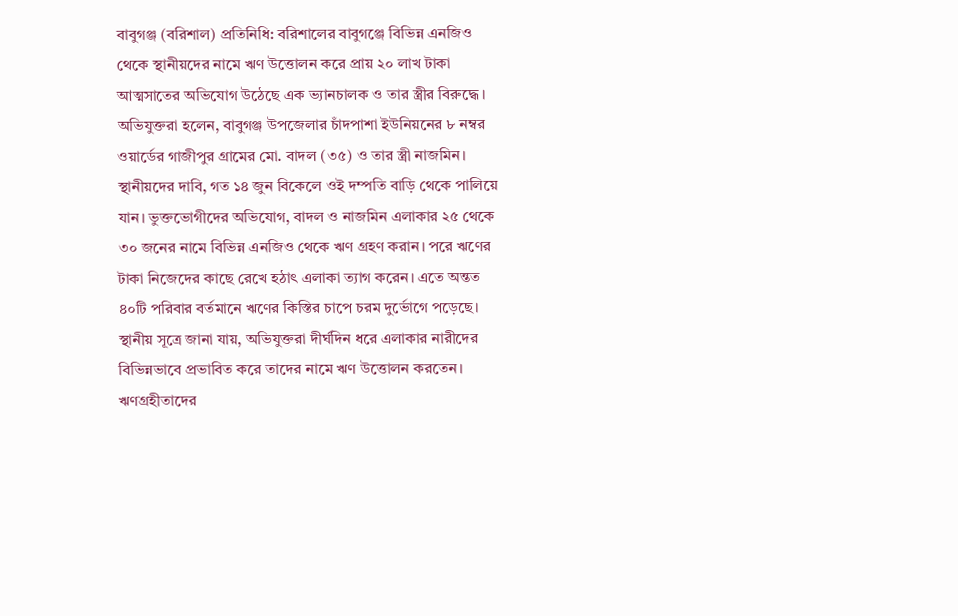বাবুগঞ্জ (বরিশাল) প্রতিনিধি: বরিশালের বাবুগঞ্জে বিভিন্ন এনজিও থেকে স্থানীয়দের নামে ঋণ উত্তোলন করে প্রায় ২০ লাখ টাকা আত্মসাতের অভিযোগ উঠেছে এক ভ্যানচালক ও তার স্ত্রীর বিরুদ্ধে। অভিযুক্তরা হলেন, বাবুগঞ্জ উপজেলার চাঁদপাশা ইউনিয়নের ৮ নম্বর ওয়ার্ডের গাজীপুর গ্রামের মো. বাদল (৩৫) ও তার স্ত্রী নাজমিন।
স্থানীয়দের দাবি, গত ১৪ জুন বিকেলে ওই দম্পতি বাড়ি থেকে পালিয়ে যান। ভুক্তভোগীদের অভিযোগ, বাদল ও নাজমিন এলাকার ২৫ থেকে ৩০ জনের নামে বিভিন্ন এনজিও থেকে ঋণ গ্রহণ করান। পরে ঋণের টাকা নিজেদের কাছে রেখে হঠাৎ এলাকা ত্যাগ করেন। এতে অন্তত ৪০টি পরিবার বর্তমানে ঋণের কিস্তির চাপে চরম দুর্ভোগে পড়েছে।
স্থানীয় সূত্রে জানা যায়, অভিযুক্তরা দীর্ঘদিন ধরে এলাকার নারীদের বিভিন্নভাবে প্রভাবিত করে তাদের নামে ঋণ উত্তোলন করতেন। ঋণগ্রহীতাদের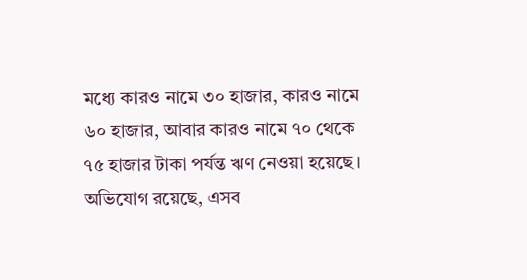মধ্যে কারও নামে ৩০ হাজার, কারও নামে ৬০ হাজার, আবার কারও নামে ৭০ থেকে ৭৫ হাজার টাকা পর্যন্ত ঋণ নেওয়া হয়েছে।
অভিযোগ রয়েছে, এসব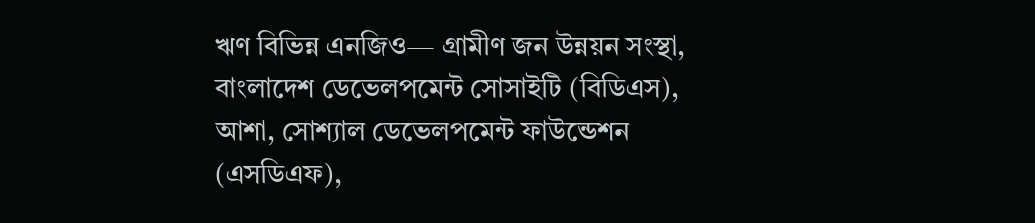ঋণ বিভিন্ন এনজিও— গ্রামীণ জন উন্নয়ন সংস্থা, বাংলাদেশ ডেভেলপমেন্ট সোসাইটি (বিডিএস), আশা, সোশ্যাল ডেভেলপমেন্ট ফাউন্ডেশন (এসডিএফ),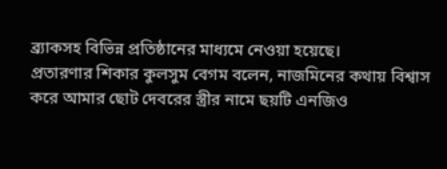ব্র্যাকসহ বিভিন্ন প্রতিষ্ঠানের মাধ্যমে নেওয়া হয়েছে।
প্রতারণার শিকার কুলসুম বেগম বলেন, নাজমিনের কথায় বিশ্বাস করে আমার ছোট দেবরের স্ত্রীর নামে ছয়টি এনজিও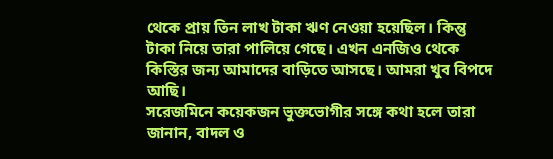থেকে প্রায় তিন লাখ টাকা ঋণ নেওয়া হয়েছিল। কিন্তু টাকা নিয়ে তারা পালিয়ে গেছে। এখন এনজিও থেকে কিস্তির জন্য আমাদের বাড়িতে আসছে। আমরা খুব বিপদে আছি।
সরেজমিনে কয়েকজন ভুক্তভোগীর সঙ্গে কথা হলে তারা জানান, বাদল ও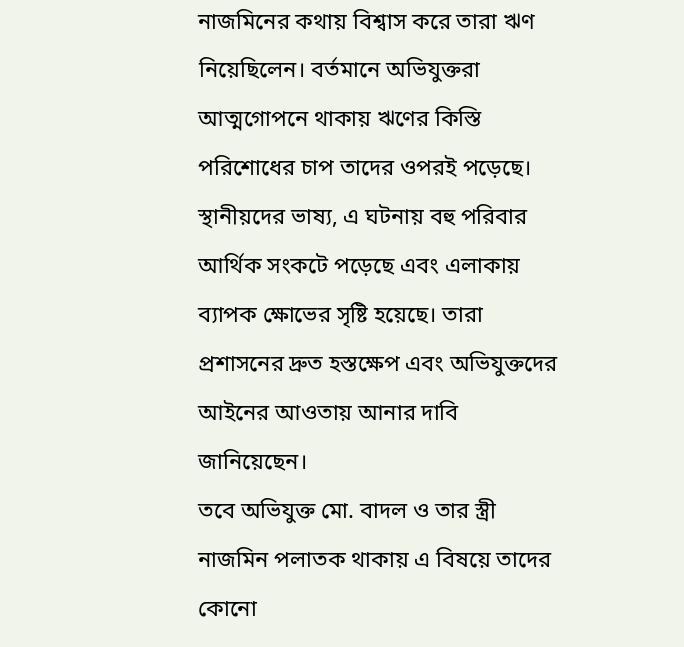নাজমিনের কথায় বিশ্বাস করে তারা ঋণ নিয়েছিলেন। বর্তমানে অভিযুক্তরা আত্মগোপনে থাকায় ঋণের কিস্তি পরিশোধের চাপ তাদের ওপরই পড়েছে।
স্থানীয়দের ভাষ্য, এ ঘটনায় বহু পরিবার আর্থিক সংকটে পড়েছে এবং এলাকায় ব্যাপক ক্ষোভের সৃষ্টি হয়েছে। তারা প্রশাসনের দ্রুত হস্তক্ষেপ এবং অভিযুক্তদের আইনের আওতায় আনার দাবি জানিয়েছেন।
তবে অভিযুক্ত মো. বাদল ও তার স্ত্রী নাজমিন পলাতক থাকায় এ বিষয়ে তাদের কোনো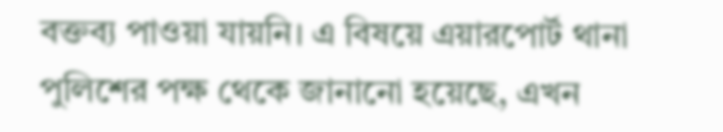বক্তব্য পাওয়া যায়নি। এ বিষয়ে এয়ারপোর্ট থানা পুলিশের পক্ষ থেকে জানানো হয়েছে, এখন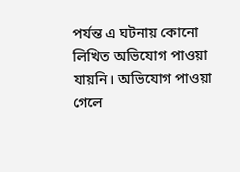পর্যন্ত এ ঘটনায় কোনো লিখিত অভিযোগ পাওয়া যায়নি। অভিযোগ পাওয়া গেলে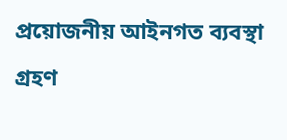প্রয়োজনীয় আইনগত ব্যবস্থা গ্রহণ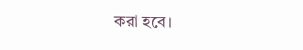করা হবে।